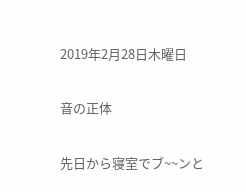2019年2月28日木曜日

音の正体

先日から寝室でブ~~ンと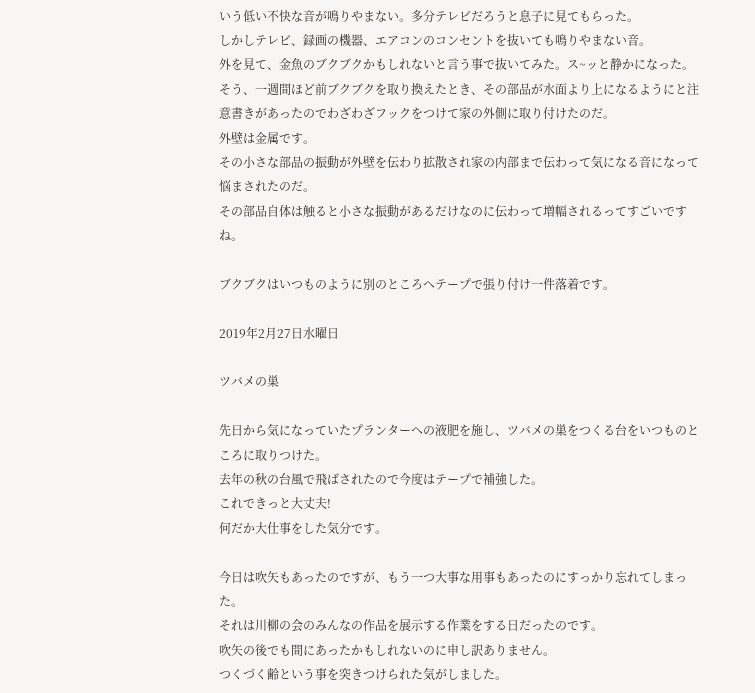いう低い不快な音が鳴りやまない。多分テレビだろうと息子に見てもらった。
しかしテレビ、録画の機器、エアコンのコンセントを抜いても鳴りやまない音。
外を見て、金魚のブクブクかもしれないと言う事で抜いてみた。ス~ッと静かになった。
そう、一週間ほど前ブクブクを取り換えたとき、その部品が水面より上になるようにと注意書きがあったのでわざわざフックをつけて家の外側に取り付けたのだ。
外壁は金属です。
その小さな部品の振動が外壁を伝わり拡散され家の内部まで伝わって気になる音になって悩まされたのだ。
その部品自体は触ると小さな振動があるだけなのに伝わって増幅されるってすごいですね。

ブクブクはいつものように別のところへテープで張り付け一件落着です。

2019年2月27日水曜日

ツバメの巣

先日から気になっていたプランターへの液肥を施し、ツバメの巣をつくる台をいつものところに取りつけた。
去年の秋の台風で飛ばされたので今度はテープで補強した。
これできっと大丈夫!
何だか大仕事をした気分です。

今日は吹矢もあったのですが、もう一つ大事な用事もあったのにすっかり忘れてしまった。
それは川柳の会のみんなの作品を展示する作業をする日だったのです。
吹矢の後でも間にあったかもしれないのに申し訳ありません。
つくづく齢という事を突きつけられた気がしました。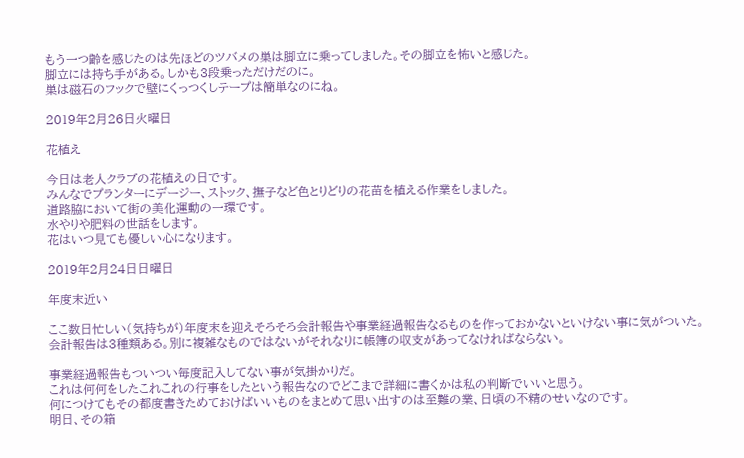もう一つ齢を感じたのは先ほどのツバメの巣は脚立に乗ってしました。その脚立を怖いと感じた。
脚立には持ち手がある。しかも3段乗っただけだのに。
巣は磁石のフックで壁にくっつくしテープは簡単なのにね。

2019年2月26日火曜日

花植え

今日は老人クラブの花植えの日です。
みんなでプランターにデージー、ストック、撫子など色とりどりの花苗を植える作業をしました。
道路脇において街の美化運動の一環です。
水やりや肥料の世話をします。
花はいつ見ても優しい心になります。

2019年2月24日日曜日

年度末近い

ここ数日忙しい(気持ちが)年度末を迎えそろそろ会計報告や事業経過報告なるものを作っておかないといけない事に気がついた。
会計報告は3種類ある。別に複雑なものではないがそれなりに帳簿の収支があってなければならない。

事業経過報告もついつい毎度記入してない事が気掛かりだ。
これは何何をしたこれこれの行事をしたという報告なのでどこまで詳細に書くかは私の判断でいいと思う。
何につけてもその都度書きためておけばいいものをまとめて思い出すのは至難の業、日頃の不精のせいなのです。
明日、その箱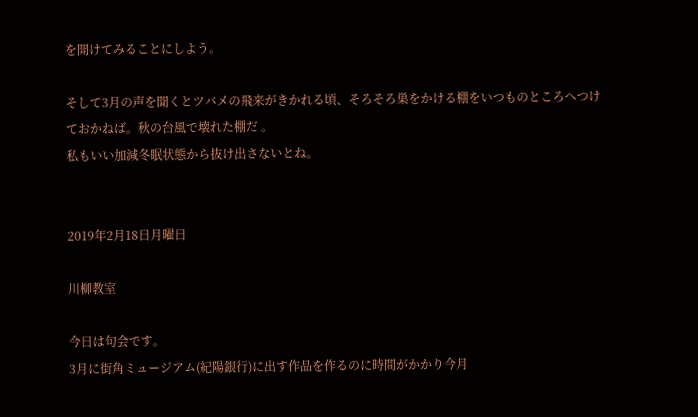を開けてみることにしよう。

そして3月の声を聞くとツバメの飛来がきかれる頃、そろそろ巣をかける棚をいつものところへつけておかねば。秋の台風で壊れた棚だ 。
私もいい加減冬眠状態から抜け出さないとね。


2019年2月18日月曜日

川柳教室

今日は句会です。
3月に街角ミュージアム(紀陽銀行)に出す作品を作るのに時間がかかり今月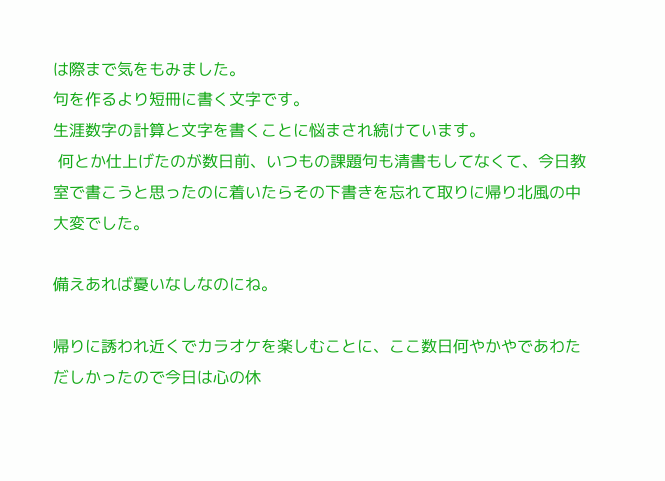は際まで気をもみました。
句を作るより短冊に書く文字です。
生涯数字の計算と文字を書くことに悩まされ続けています。
 何とか仕上げたのが数日前、いつもの課題句も清書もしてなくて、今日教室で書こうと思ったのに着いたらその下書きを忘れて取りに帰り北風の中大変でした。

備えあれば憂いなしなのにね。

帰りに誘われ近くでカラオケを楽しむことに、ここ数日何やかやであわただしかったので今日は心の休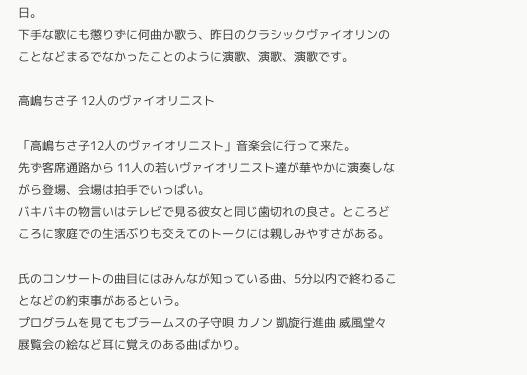日。
下手な歌にも懲りずに何曲か歌う、昨日のクラシックヴァイオリンのことなどまるでなかったことのように演歌、演歌、演歌です。

高嶋ちさ子 12人のヴァイオリニスト

「高嶋ちさ子12人のヴァイオリニスト」音楽会に行って来た。
先ず客席通路から 11人の若いヴァイオリニスト達が華やかに演奏しながら登場、会場は拍手でいっぱい。
バキバキの物言いはテレビで見る彼女と同じ歯切れの良さ。ところどころに家庭での生活ぶりも交えてのトークには親しみやすさがある。

氏のコンサートの曲目にはみんなが知っている曲、5分以内で終わることなどの約束事があるという。
プログラムを見てもブラームスの子守唄 カノン 凱旋行進曲 威風堂々 展覧会の絵など耳に覚えのある曲ばかり。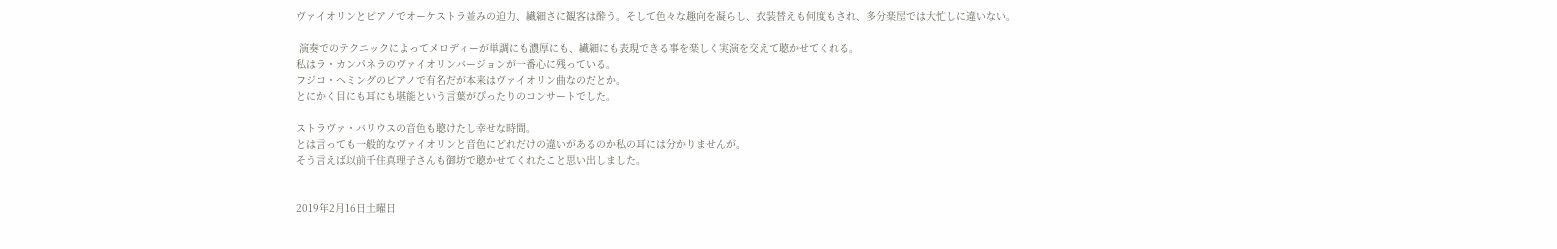ヴァイオリンとピアノでオーケストラ並みの迫力、繊細さに観客は酔う。そして色々な趣向を凝らし、衣装替えも何度もされ、多分楽屋では大忙しに違いない。

 演奏でのテクニックによってメロディーが単調にも濃厚にも、繊細にも表現できる事を楽しく実演を交えて聴かせてくれる。
私はラ・カンパネラのヴァイオリンバージョンが一番心に残っている。
フジコ・ヘミングのピアノで有名だが本来はヴァイオリン曲なのだとか。
とにかく目にも耳にも堪能という言葉がぴったりのコンサートでした。

ストラヴァ・バリウスの音色も聴けたし幸せな時間。
とは言っても一般的なヴァイオリンと音色にどれだけの違いがあるのか私の耳には分かりませんが。
そう言えば以前千住真理子さんも御坊で聴かせてくれたこと思い出しました。


2019年2月16日土曜日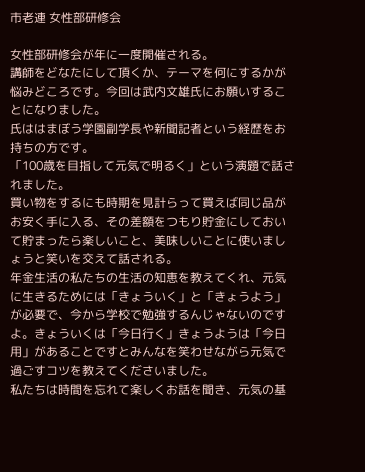市老連 女性部研修会

女性部研修会が年に一度開催される。
講師をどなたにして頂くか、テーマを何にするかが悩みどころです。今回は武内文雄氏にお願いすることになりました。
氏ははまぼう学園副学長や新聞記者という経歴をお持ちの方です。
「100歳を目指して元気で明るく」という演題で話されました。
買い物をするにも時期を見計らって買えば同じ品がお安く手に入る、その差額をつもり貯金にしておいて貯まったら楽しいこと、美味しいことに使いましょうと笑いを交えて話される。
年金生活の私たちの生活の知恵を教えてくれ、元気に生きるためには「きょういく」と「きょうよう」が必要で、今から学校で勉強するんじゃないのですよ。きょういくは「今日行く」きょうようは「今日用」があることですとみんなを笑わせながら元気で過ごすコツを教えてくださいました。
私たちは時間を忘れて楽しくお話を聞き、元気の基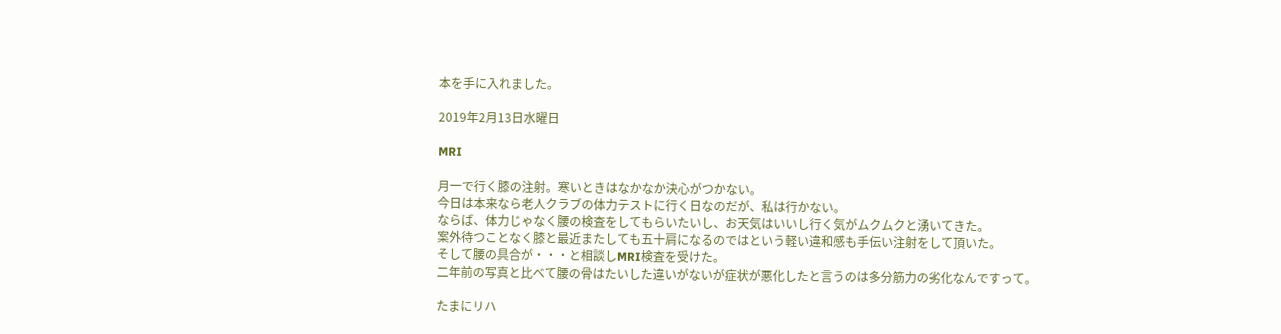本を手に入れました。

2019年2月13日水曜日

MRI

月一で行く膝の注射。寒いときはなかなか決心がつかない。
今日は本来なら老人クラブの体力テストに行く日なのだが、私は行かない。
ならば、体力じゃなく腰の検査をしてもらいたいし、お天気はいいし行く気がムクムクと湧いてきた。
案外待つことなく膝と最近またしても五十肩になるのではという軽い違和感も手伝い注射をして頂いた。
そして腰の具合が・・・と相談しMRI検査を受けた。
二年前の写真と比べて腰の骨はたいした違いがないが症状が悪化したと言うのは多分筋力の劣化なんですって。

たまにリハ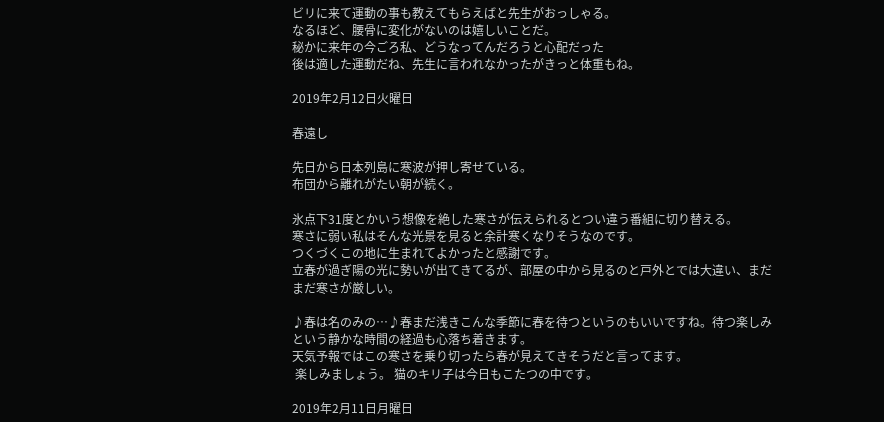ビリに来て運動の事も教えてもらえばと先生がおっしゃる。
なるほど、腰骨に変化がないのは嬉しいことだ。
秘かに来年の今ごろ私、どうなってんだろうと心配だった
後は適した運動だね、先生に言われなかったがきっと体重もね。

2019年2月12日火曜日

春遠し

先日から日本列島に寒波が押し寄せている。
布団から離れがたい朝が続く。

氷点下31度とかいう想像を絶した寒さが伝えられるとつい違う番組に切り替える。
寒さに弱い私はそんな光景を見ると余計寒くなりそうなのです。
つくづくこの地に生まれてよかったと感謝です。
立春が過ぎ陽の光に勢いが出てきてるが、部屋の中から見るのと戸外とでは大違い、まだまだ寒さが厳しい。

♪春は名のみの…♪春まだ浅きこんな季節に春を待つというのもいいですね。待つ楽しみという静かな時間の経過も心落ち着きます。
天気予報ではこの寒さを乗り切ったら春が見えてきそうだと言ってます。
 楽しみましょう。 猫のキリ子は今日もこたつの中です。

2019年2月11日月曜日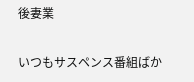後妻業

いつもサスペンス番組ばか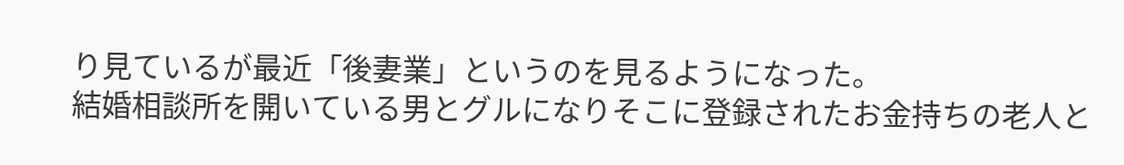り見ているが最近「後妻業」というのを見るようになった。
結婚相談所を開いている男とグルになりそこに登録されたお金持ちの老人と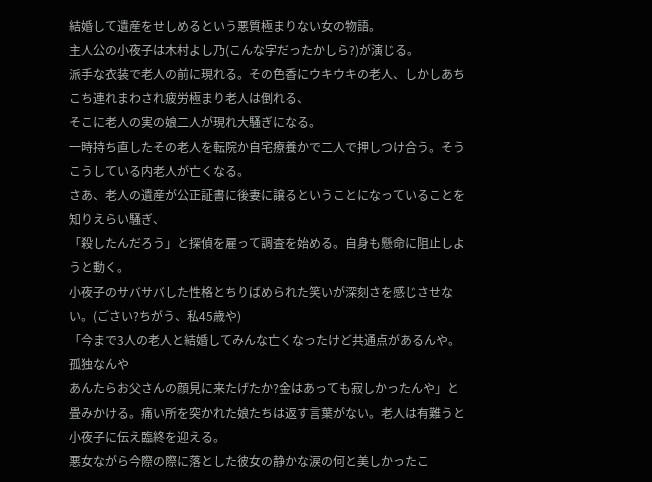結婚して遺産をせしめるという悪質極まりない女の物語。
主人公の小夜子は木村よし乃(こんな字だったかしら?)が演じる。
派手な衣装で老人の前に現れる。その色香にウキウキの老人、しかしあちこち連れまわされ疲労極まり老人は倒れる、
そこに老人の実の娘二人が現れ大騒ぎになる。
一時持ち直したその老人を転院か自宅療養かで二人で押しつけ合う。そうこうしている内老人が亡くなる。
さあ、老人の遺産が公正証書に後妻に譲るということになっていることを知りえらい騒ぎ、
「殺したんだろう」と探偵を雇って調査を始める。自身も懸命に阻止しようと動く。
小夜子のサバサバした性格とちりばめられた笑いが深刻さを感じさせない。(ごさい?ちがう、私45歳や)
「今まで3人の老人と結婚してみんな亡くなったけど共通点があるんや。孤独なんや
あんたらお父さんの顔見に来たげたか?金はあっても寂しかったんや」と畳みかける。痛い所を突かれた娘たちは返す言葉がない。老人は有難うと小夜子に伝え臨終を迎える。
悪女ながら今際の際に落とした彼女の静かな涙の何と美しかったこ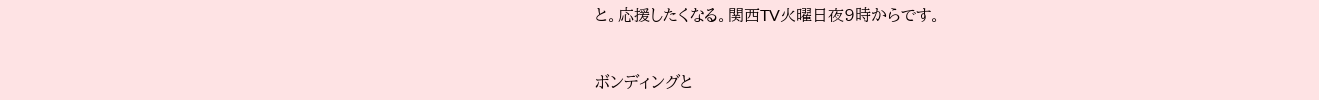と。応援したくなる。関西TV火曜日夜9時からです。


ボンディングと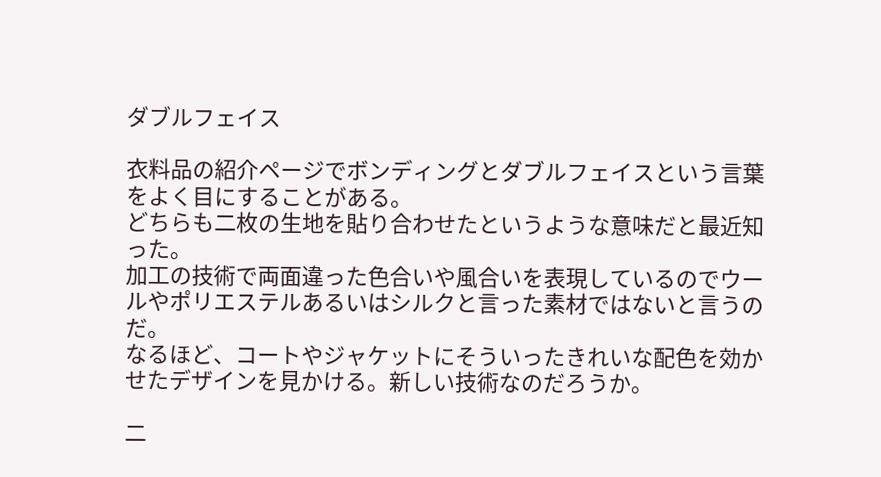ダブルフェイス

衣料品の紹介ページでボンディングとダブルフェイスという言葉をよく目にすることがある。
どちらも二枚の生地を貼り合わせたというような意味だと最近知った。
加工の技術で両面違った色合いや風合いを表現しているのでウールやポリエステルあるいはシルクと言った素材ではないと言うのだ。
なるほど、コートやジャケットにそういったきれいな配色を効かせたデザインを見かける。新しい技術なのだろうか。

二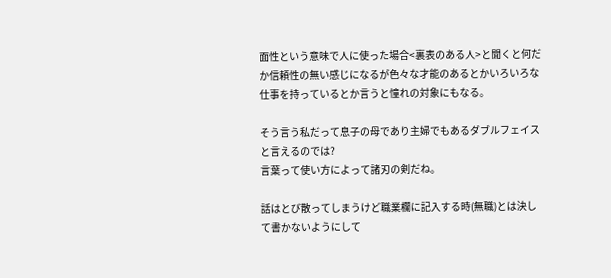面性という意味で人に使った場合<裏表のある人>と聞くと何だか信頼性の無い感じになるが色々な才能のあるとかいろいろな仕事を持っているとか言うと憧れの対象にもなる。

そう言う私だって息子の母であり主婦でもあるダブルフェイスと言えるのでは?
言葉って使い方によって諸刃の剣だね。

話はとび散ってしまうけど職業欄に記入する時(無職)とは決して書かないようにして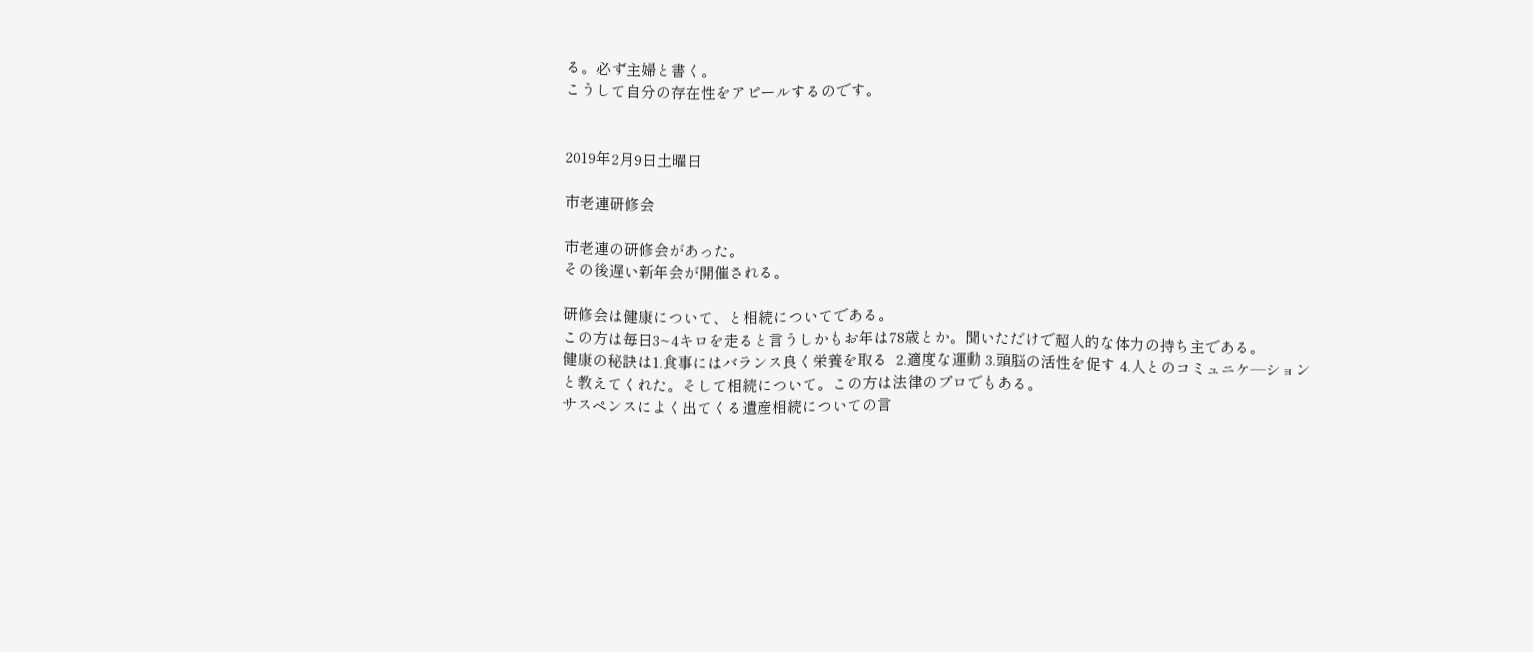る。必ず主婦と書く。
こうして自分の存在性をアピールするのです。


2019年2月9日土曜日

市老連研修会

市老連の研修会があった。
その後遅い新年会が開催される。

研修会は健康について、と相続についてである。
この方は毎日3~4キロを走ると言うしかもお年は78歳とか。聞いただけで超人的な体力の持ち主である。
健康の秘訣は1.食事にはバランス良く栄養を取る  2.適度な運動 3.頭脳の活性を促す 4.人とのコミュニケ―ション
と教えてくれた。そして相続について。この方は法律のプロでもある。
サスペンスによく出てくる遺産相続についての言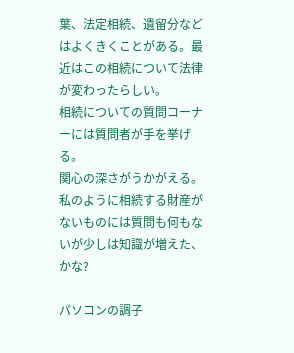葉、法定相続、遺留分などはよくきくことがある。最近はこの相続について法律が変わったらしい。
相続についての質問コーナーには質問者が手を挙げる。
関心の深さがうかがえる。私のように相続する財産がないものには質問も何もないが少しは知識が増えた、かな?

パソコンの調子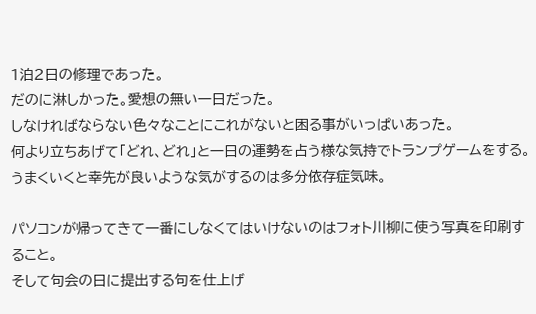1泊2日の修理であった。
だのに淋しかった。愛想の無い一日だった。
しなければならない色々なことにこれがないと困る事がいっぱいあった。
何より立ちあげて「どれ、どれ」と一日の運勢を占う様な気持でトランプゲームをする。
うまくいくと幸先が良いような気がするのは多分依存症気味。

パソコンが帰ってきて一番にしなくてはいけないのはフォト川柳に使う写真を印刷すること。
そして句会の日に提出する句を仕上げ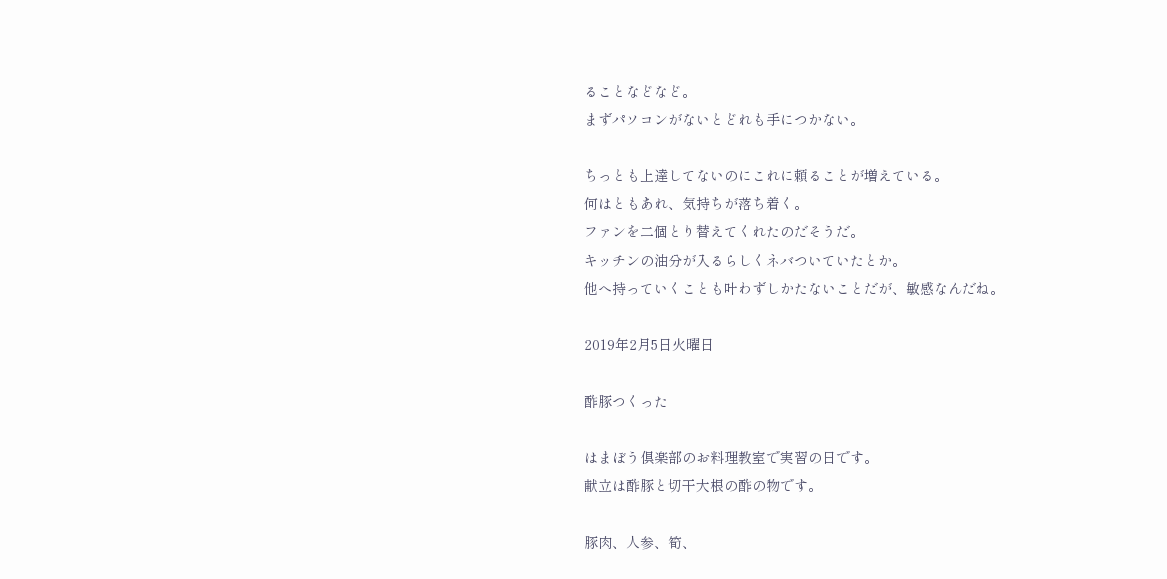ることなどなど。
まずパソコンがないとどれも手につかない。

ちっとも上達してないのにこれに頼ることが増えている。
何はともあれ、気持ちが落ち着く。
ファンを二個とり替えてくれたのだそうだ。
キッチンの油分が入るらしくネバついていたとか。
他へ持っていくことも叶わずしかたないことだが、敏感なんだね。

2019年2月5日火曜日

酢豚つくった

はまぼう倶楽部のお料理教室で実習の日です。
献立は酢豚と切干大根の酢の物です。

豚肉、人参、筍、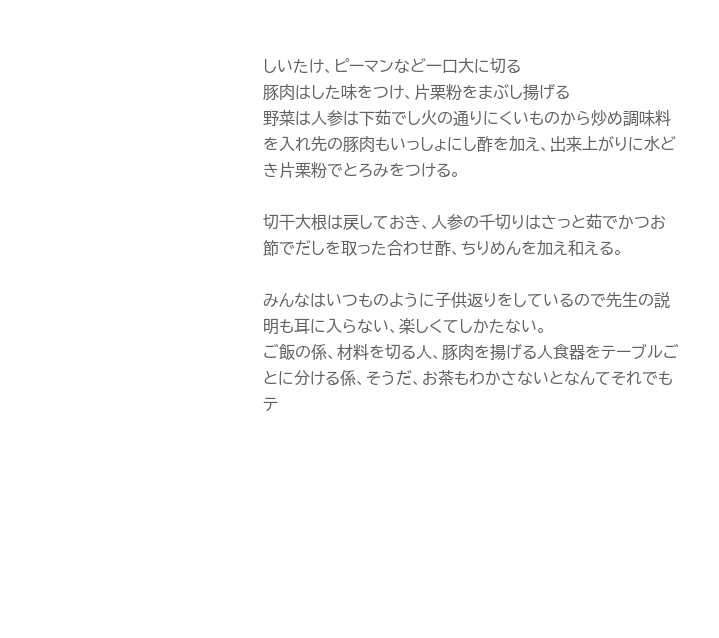しいたけ、ピーマンなど一口大に切る
豚肉はした味をつけ、片栗粉をまぶし揚げる
野菜は人参は下茹でし火の通りにくいものから炒め調味料を入れ先の豚肉もいっしょにし酢を加え、出来上がりに水どき片栗粉でとろみをつける。

切干大根は戻しておき、人参の千切りはさっと茹でかつお節でだしを取った合わせ酢、ちりめんを加え和える。

みんなはいつものように子供返りをしているので先生の説明も耳に入らない、楽しくてしかたない。
ご飯の係、材料を切る人、豚肉を揚げる人食器をテーブルごとに分ける係、そうだ、お茶もわかさないとなんてそれでもテ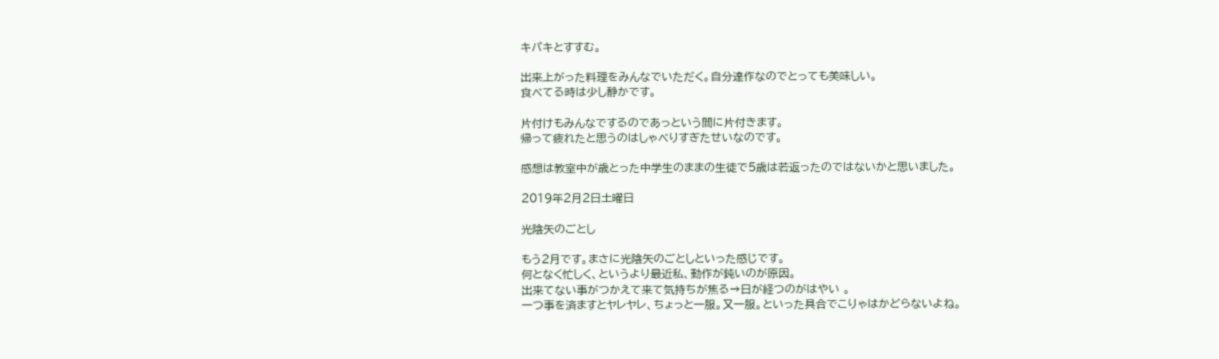キパキとすすむ。

出来上がった料理をみんなでいただく。自分達作なのでとっても美味しい。
食べてる時は少し静かです。

片付けもみんなでするのであっという間に片付きます。
帰って疲れたと思うのはしゃべりすぎたせいなのです。

感想は教室中が歳とった中学生のままの生徒で5歳は若返ったのではないかと思いました。

2019年2月2日土曜日

光陰矢のごとし

もう2月です。まさに光陰矢のごとしといった感じです。
何となく忙しく、というより最近私、動作が鈍いのが原因。
出来てない事がつかえて来て気持ちが焦る→日が経つのがはやい 。
一つ事を済ますとヤレヤレ、ちょっと一服。又一服。といった具合でこりゃはかどらないよね。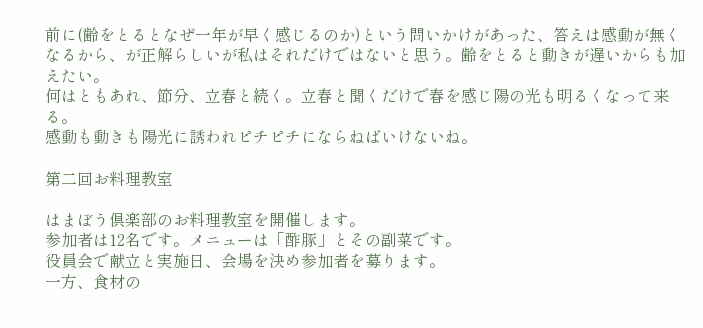前に(齢をとるとなぜ一年が早く感じるのか)という問いかけがあった、答えは感動が無くなるから、が正解らしいが私はそれだけではないと思う。齢をとると動きが遅いからも加えたい。
何はともあれ、節分、立春と続く。立春と聞くだけで春を感じ陽の光も明るくなって来る。
感動も動きも陽光に誘われピチピチにならねばいけないね。

第二回お料理教室

はまぼう倶楽部のお料理教室を開催します。
参加者は12名です。メニューは「酢豚」とその副菜です。
役員会で献立と実施日、会場を決め参加者を募ります。
一方、食材の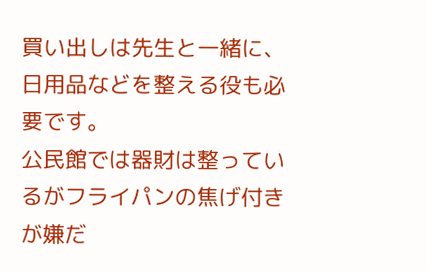買い出しは先生と一緒に、日用品などを整える役も必要です。
公民館では器財は整っているがフライパンの焦げ付きが嫌だ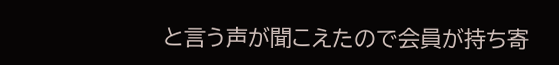と言う声が聞こえたので会員が持ち寄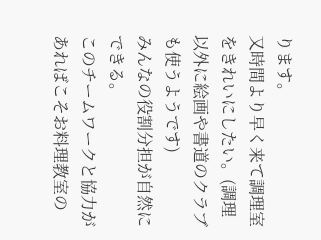ります。
又時間より早く来て調理室をきれいにしたい。(調理以外に絵画や書道のクラブも使うようです)
みんなの役割分担が自然にできる。
このチームワークと協力があればこそお料理教室の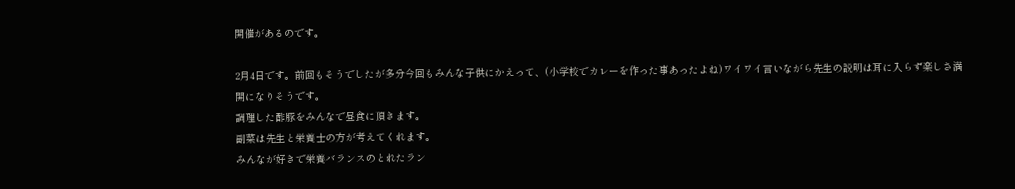開催があるのです。

2月4日です。前回もそうでしたが多分今回もみんな子供にかえって、(小学校でカレーを作った事あったよね)ワイワイ言いながら先生の説明は耳に入らず楽しさ満開になりそうです。
調理した酢豚をみんなで昼食に頂きます。
副菜は先生と栄養士の方が考えてくれます。
みんなが好きで栄養バランスのとれたラン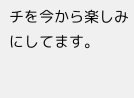チを今から楽しみ
にしてます。